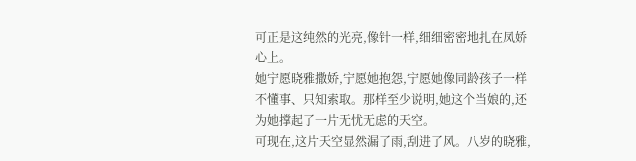可正是这纯然的光亮,像针一样,细细密密地扎在凤娇心上。
她宁愿晓雅撒娇,宁愿她抱怨,宁愿她像同龄孩子一样不懂事、只知索取。那样至少说明,她这个当娘的,还为她撑起了一片无忧无虑的天空。
可现在,这片天空显然漏了雨,刮进了风。八岁的晓雅,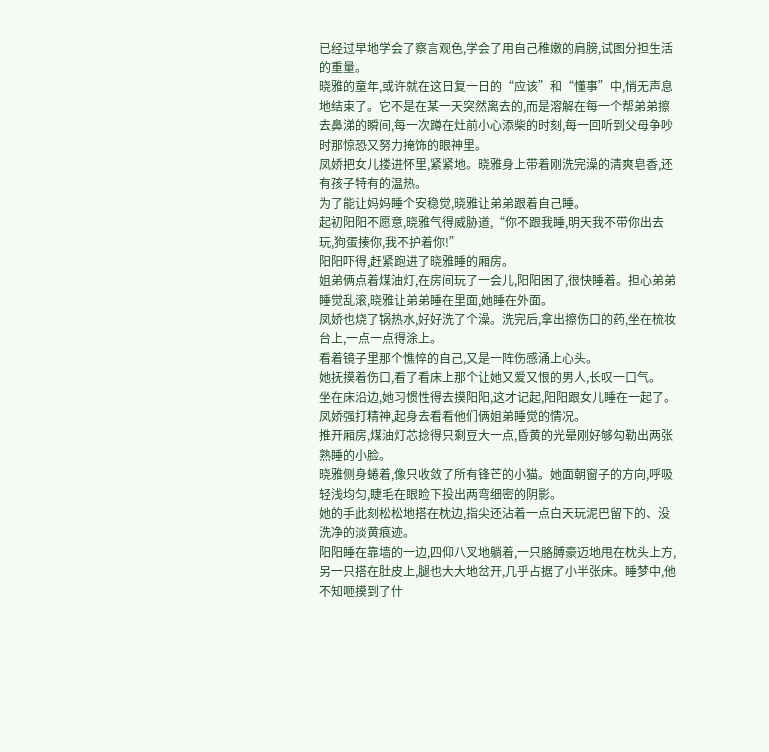已经过早地学会了察言观色,学会了用自己稚嫩的肩膀,试图分担生活的重量。
晓雅的童年,或许就在这日复一日的“应该”和“懂事”中,悄无声息地结束了。它不是在某一天突然离去的,而是溶解在每一个帮弟弟擦去鼻涕的瞬间,每一次蹲在灶前小心添柴的时刻,每一回听到父母争吵时那惊恐又努力掩饰的眼神里。
凤娇把女儿搂进怀里,紧紧地。晓雅身上带着刚洗完澡的清爽皂香,还有孩子特有的温热。
为了能让妈妈睡个安稳觉,晓雅让弟弟跟着自己睡。
起初阳阳不愿意,晓雅气得威胁道,“你不跟我睡,明天我不带你出去玩,狗蛋揍你,我不护着你!”
阳阳吓得,赶紧跑进了晓雅睡的厢房。
姐弟俩点着煤油灯,在房间玩了一会儿,阳阳困了,很快睡着。担心弟弟睡觉乱滚,晓雅让弟弟睡在里面,她睡在外面。
凤娇也烧了锅热水,好好洗了个澡。洗完后,拿出擦伤口的药,坐在梳妆台上,一点一点得涂上。
看着镜子里那个憔悴的自己,又是一阵伤感涌上心头。
她抚摸着伤口,看了看床上那个让她又爱又恨的男人,长叹一口气。
坐在床沿边,她习惯性得去摸阳阳,这才记起,阳阳跟女儿睡在一起了。
凤娇强打精神,起身去看看他们俩姐弟睡觉的情况。
推开厢房,煤油灯芯捻得只剩豆大一点,昏黄的光晕刚好够勾勒出两张熟睡的小脸。
晓雅侧身蜷着,像只收敛了所有锋芒的小猫。她面朝窗子的方向,呼吸轻浅均匀,睫毛在眼睑下投出两弯细密的阴影。
她的手此刻松松地搭在枕边,指尖还沾着一点白天玩泥巴留下的、没洗净的淡黄痕迹。
阳阳睡在靠墙的一边,四仰八叉地躺着,一只胳膊豪迈地甩在枕头上方,另一只搭在肚皮上,腿也大大地岔开,几乎占据了小半张床。睡梦中,他不知咂摸到了什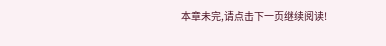本章未完,请点击下一页继续阅读!